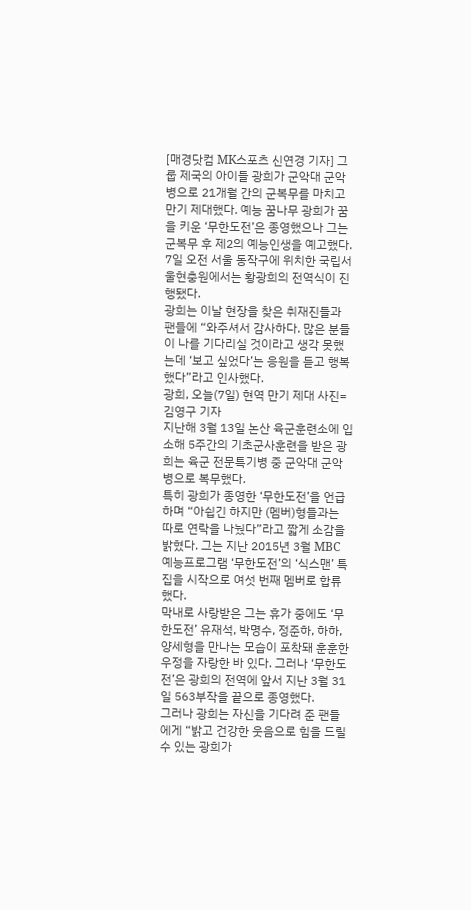[매경닷컴 MK스포츠 신연경 기자] 그룹 제국의 아이들 광희가 군악대 군악병으로 21개월 간의 군복무를 마치고 만기 제대했다. 예능 꿈나무 광희가 꿈을 키운 ‘무한도전’은 종영했으나 그는 군복무 후 제2의 예능인생을 예고했다.
7일 오전 서울 동작구에 위치한 국립서울현충원에서는 황광희의 전역식이 진행됐다.
광희는 이날 현장을 찾은 취재진들과 팬들에 “와주셔서 감사하다. 많은 분들이 나를 기다리실 것이라고 생각 못했는데 ‘보고 싶었다’는 응원을 듣고 행복했다”라고 인사했다.
광희, 오늘(7일) 현역 만기 제대 사진=김영구 기자
지난해 3월 13일 논산 육군훈련소에 입소해 5주간의 기초군사훈련을 받은 광희는 육군 전문특기병 중 군악대 군악병으로 복무했다.
특히 광희가 종영한 ‘무한도전’을 언급하며 “아쉽긴 하지만 (멤버)형들과는 따로 연락을 나눴다”라고 짧게 소감을 밝혔다. 그는 지난 2015년 3월 MBC 예능프로그램 ‘무한도전’의 ‘식스맨’ 특집을 시작으로 여섯 번째 멤버로 합류했다.
막내로 사랑받은 그는 휴가 중에도 ‘무한도전’ 유재석, 박명수, 정준하, 하하, 양세형을 만나는 모습이 포착돼 훈훈한 우정을 자랑한 바 있다. 그러나 ‘무한도전’은 광희의 전역에 앞서 지난 3월 31일 563부작을 끝으로 종영했다.
그러나 광희는 자신을 기다려 준 팬들에게 “밝고 건강한 웃음으로 힘을 드릴 수 있는 광희가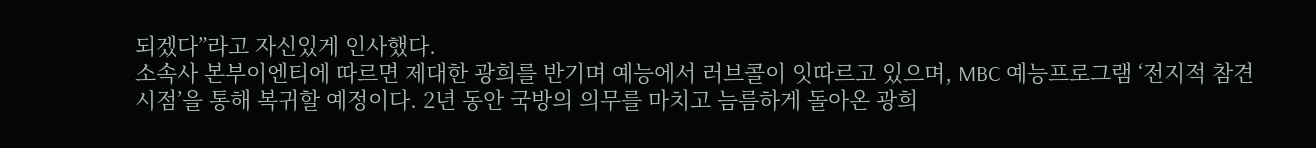되겠다”라고 자신있게 인사했다.
소속사 본부이엔티에 따르면 제대한 광희를 반기며 예능에서 러브콜이 잇따르고 있으며, MBC 예능프로그램 ‘전지적 참견 시점’을 통해 복귀할 예정이다. 2년 동안 국방의 의무를 마치고 늠름하게 돌아온 광희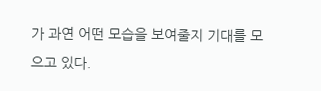가 과연 어떤 모습을 보여줄지 기대를 모으고 있다.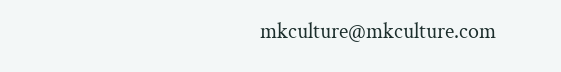mkculture@mkculture.com